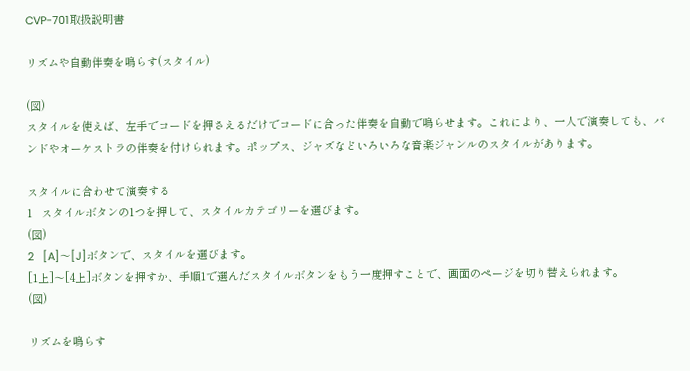CVP-701取扱説明書

リズムや自動伴奏を鳴らす(スタイル)

(図)
スタイルを使えば、左手でコードを押さえるだけでコードに合った伴奏を自動で鳴らせます。これにより、一人で演奏しても、バンドやオーケストラの伴奏を付けられます。ポップス、ジャズなどいろいろな音楽ジャンルのスタイルがあります。

スタイルに合わせて演奏する
1   スタイルボタンの1つを押して、スタイルカテゴリーを選びます。
(図)
2   [A]～[J]ボタンで、スタイルを選びます。
[1上]～[4上]ボタンを押すか、手順1で選んだスタイルボタンをもう一度押すことで、画面のページを切り替えられます。
(図)

リズムを鳴らす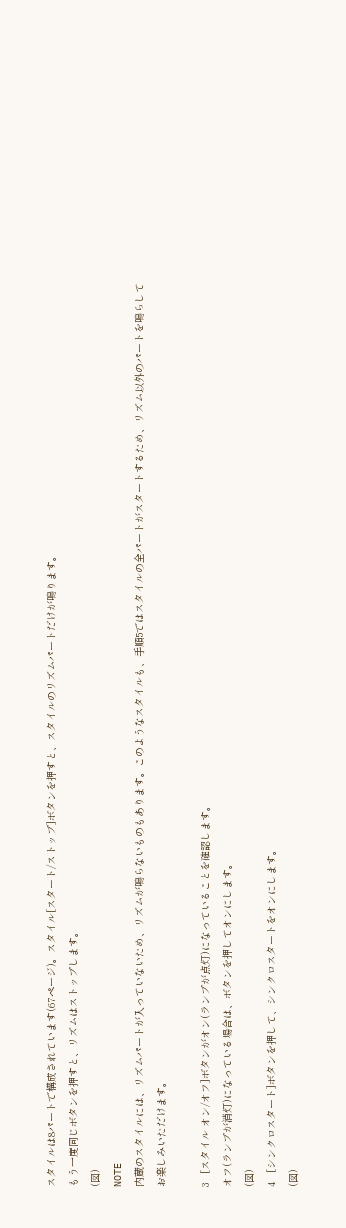スタイルは8パートで構成されています(67ページ)。スタイル[スタート/ストップ]ボタンを押すと、スタイルのリズムパートだけが鳴ります。
もう一度同じボタンを押すと、リズムはストップします。
(図)
NOTE
内蔵のスタイルには、リズムパートが入っていないため、リズムが鳴らないものもあります。このようなスタイルも、手順5ではスタイルの全パートがスタートするため、リズム以外のパートを鳴らしてお楽しみいただけます。

3   [スタイル オン/オフ]ボタンがオン(ランプが点灯)になっていることを確認します。
オフ(ランプが消灯)になっている場合は、ボタンを押してオンにします。
(図)
4   [シンクロスタート]ボタンを押して、シンクロスタートをオンにします。
(図)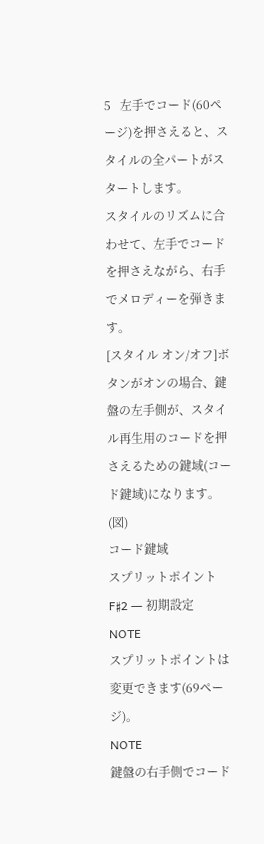5   左手でコード(60ページ)を押さえると、スタイルの全パートがスタートします。
スタイルのリズムに合わせて、左手でコードを押さえながら、右手でメロディーを弾きます。
[スタイル オン/オフ]ボタンがオンの場合、鍵盤の左手側が、スタイル再生用のコードを押さえるための鍵域(コード鍵域)になります。
(図)
コード鍵域
スプリットポイントF♯2 ― 初期設定
NOTE
スプリットポイントは変更できます(69ページ)。
NOTE
鍵盤の右手側でコード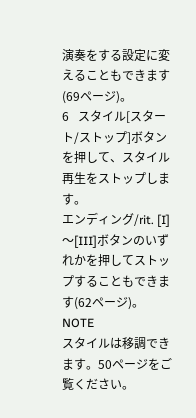演奏をする設定に変えることもできます(69ページ)。
6   スタイル[スタート/ストップ]ボタンを押して、スタイル再生をストップします。
エンディング/rit. [I]～[III]ボタンのいずれかを押してストップすることもできます(62ページ)。
NOTE
スタイルは移調できます。50ページをご覧ください。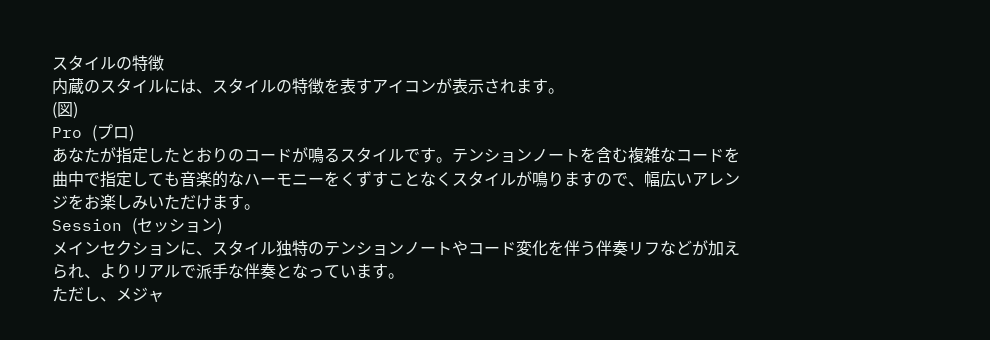スタイルの特徴
内蔵のスタイルには、スタイルの特徴を表すアイコンが表示されます。
(図)
Pro (プロ)
あなたが指定したとおりのコードが鳴るスタイルです。テンションノートを含む複雑なコードを曲中で指定しても音楽的なハーモニーをくずすことなくスタイルが鳴りますので、幅広いアレンジをお楽しみいただけます。
Session (セッション)
メインセクションに、スタイル独特のテンションノートやコード変化を伴う伴奏リフなどが加えられ、よりリアルで派手な伴奏となっています。
ただし、メジャ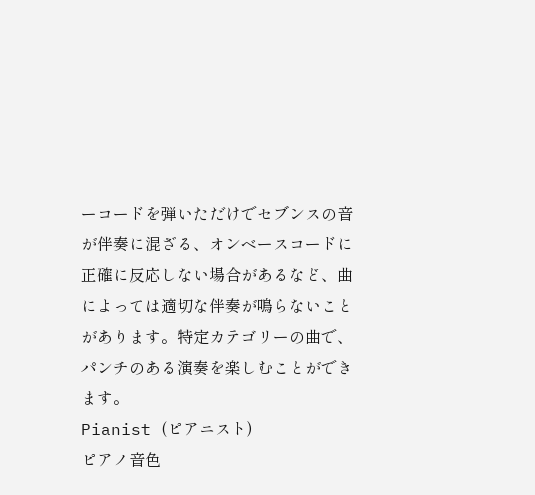ーコードを弾いただけでセブンスの音が伴奏に混ざる、オンベースコードに正確に反応しない場合があるなど、曲によっては適切な伴奏が鳴らないことがあります。特定カテゴリーの曲で、パンチのある演奏を楽しむことができます。
Pianist (ピアニスト)
ピアノ音色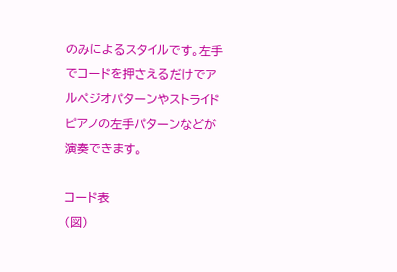のみによるスタイルです。左手でコードを押さえるだけでアルペジオパターンやストライドピアノの左手パターンなどが演奏できます。

コード表
(図)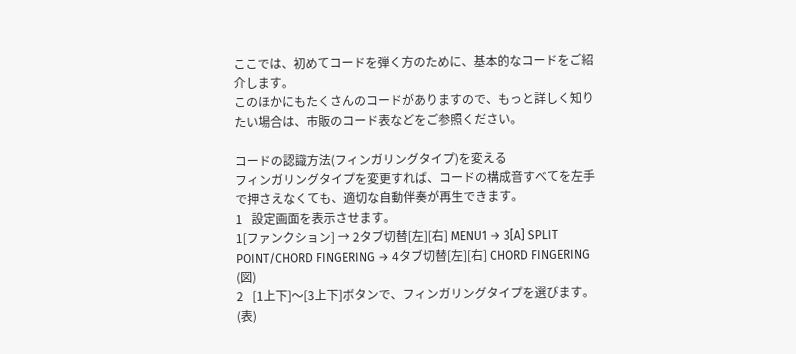ここでは、初めてコードを弾く方のために、基本的なコードをご紹介します。
このほかにもたくさんのコードがありますので、もっと詳しく知りたい場合は、市販のコード表などをご参照ください。

コードの認識方法(フィンガリングタイプ)を変える
フィンガリングタイプを変更すれば、コードの構成音すべてを左手で押さえなくても、適切な自動伴奏が再生できます。
1   設定画面を表示させます。
1[ファンクション] → 2タブ切替[左][右] MENU1 → 3[A] SPLIT POINT/CHORD FINGERING → 4タブ切替[左][右] CHORD FINGERING
(図)
2   [1上下]～[3上下]ボタンで、フィンガリングタイプを選びます。
(表)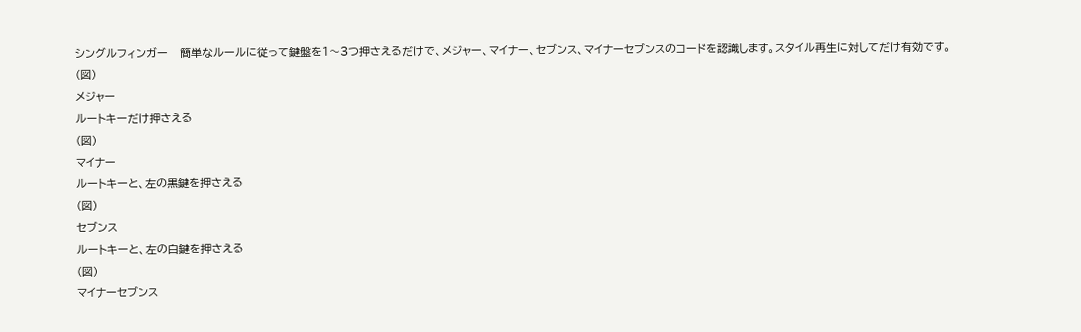シングルフィンガー   簡単なルールに従って鍵盤を1～3つ押さえるだけで、メジャー、マイナー、セブンス、マイナーセブンスのコードを認識します。スタイル再生に対してだけ有効です。
(図)
メジャー
ルートキーだけ押さえる
(図)
マイナー
ルートキーと、左の黒鍵を押さえる
(図)
セブンス
ルートキーと、左の白鍵を押さえる
(図)
マイナーセブンス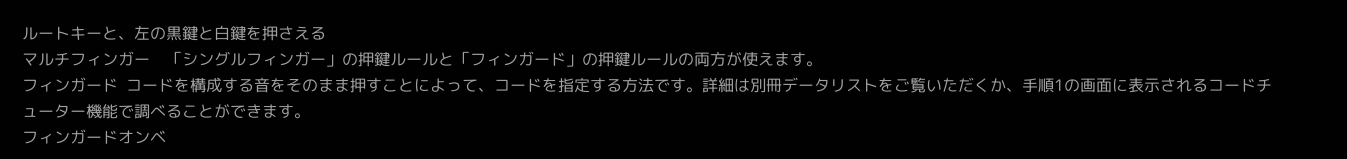ルートキーと、左の黒鍵と白鍵を押さえる
マルチフィンガー    「シングルフィンガー」の押鍵ルールと「フィンガード」の押鍵ルールの両方が使えます。
フィンガード  コードを構成する音をそのまま押すことによって、コードを指定する方法です。詳細は別冊データリストをご覧いただくか、手順1の画面に表示されるコードチューター機能で調べることができます。
フィンガードオンベ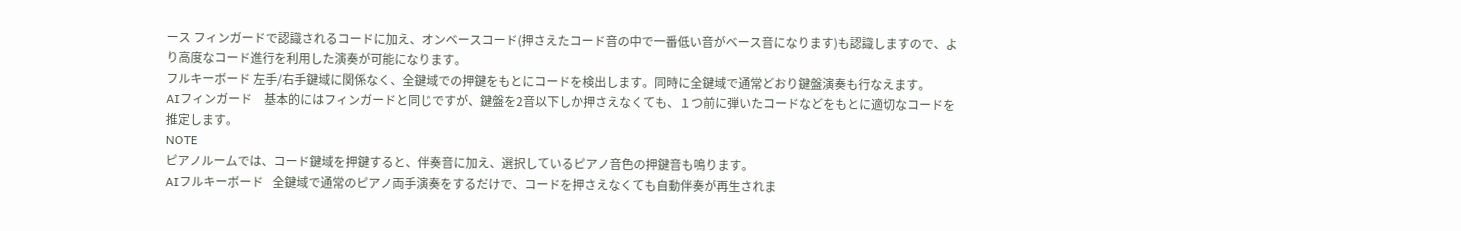ース フィンガードで認識されるコードに加え、オンベースコード(押さえたコード音の中で一番低い音がベース音になります)も認識しますので、より高度なコード進行を利用した演奏が可能になります。
フルキーボード 左手/右手鍵域に関係なく、全鍵域での押鍵をもとにコードを検出します。同時に全鍵域で通常どおり鍵盤演奏も行なえます。
AIフィンガード    基本的にはフィンガードと同じですが、鍵盤を2音以下しか押さえなくても、１つ前に弾いたコードなどをもとに適切なコードを推定します。
NOTE
ピアノルームでは、コード鍵域を押鍵すると、伴奏音に加え、選択しているピアノ音色の押鍵音も鳴ります。
AIフルキーボード   全鍵域で通常のピアノ両手演奏をするだけで、コードを押さえなくても自動伴奏が再生されま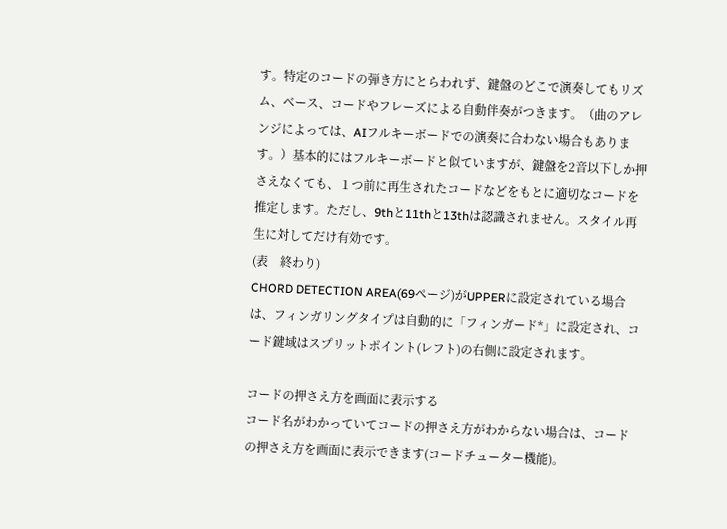す。特定のコードの弾き方にとらわれず、鍵盤のどこで演奏してもリズム、ベース、コードやフレーズによる自動伴奏がつきます。（曲のアレンジによっては、AIフルキーボードでの演奏に合わない場合もあります。）基本的にはフルキーボードと似ていますが、鍵盤を2音以下しか押さえなくても、１つ前に再生されたコードなどをもとに適切なコードを推定します。ただし、9thと11thと13thは認識されません。スタイル再生に対してだけ有効です。
(表　終わり)
CHORD DETECTION AREA(69ページ)がUPPERに設定されている場合は、フィンガリングタイプは自動的に「フィンガード*」に設定され、コード鍵域はスプリットポイント(レフト)の右側に設定されます。

コードの押さえ方を画面に表示する
コード名がわかっていてコードの押さえ方がわからない場合は、コードの押さえ方を画面に表示できます(コードチューター機能)。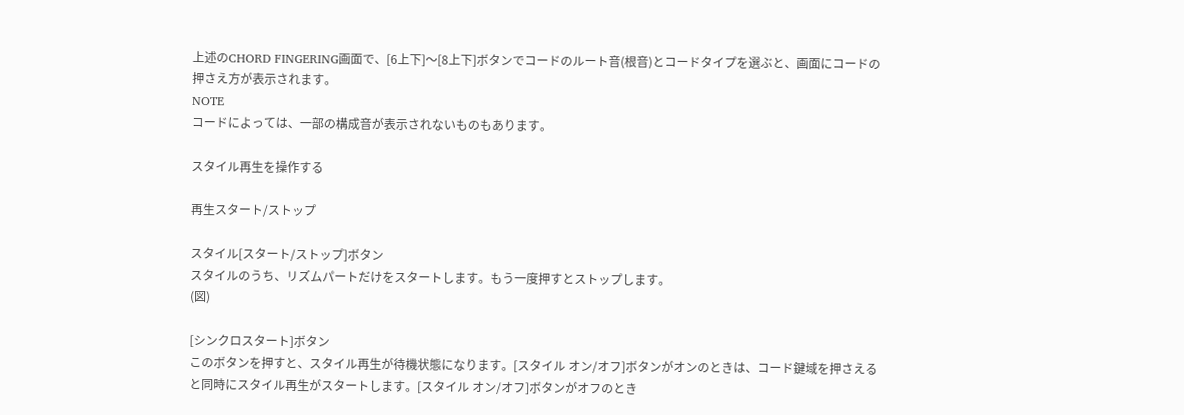上述のCHORD FINGERING画面で、[6上下]～[8上下]ボタンでコードのルート音(根音)とコードタイプを選ぶと、画面にコードの押さえ方が表示されます。
NOTE
コードによっては、一部の構成音が表示されないものもあります。

スタイル再生を操作する

再生スタート/ストップ

スタイル[スタート/ストップ]ボタン
スタイルのうち、リズムパートだけをスタートします。もう一度押すとストップします。
(図)

[シンクロスタート]ボタン
このボタンを押すと、スタイル再生が待機状態になります。[スタイル オン/オフ]ボタンがオンのときは、コード鍵域を押さえると同時にスタイル再生がスタートします。[スタイル オン/オフ]ボタンがオフのとき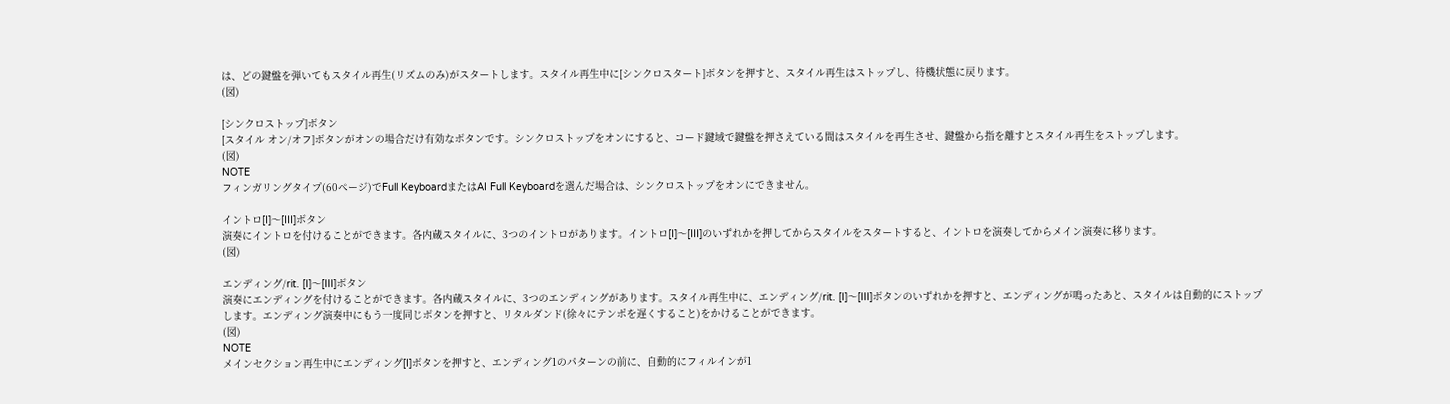は、どの鍵盤を弾いてもスタイル再生(リズムのみ)がスタートします。スタイル再生中に[シンクロスタート]ボタンを押すと、スタイル再生はストップし、待機状態に戻ります。
(図)

[シンクロストップ]ボタン
[スタイル オン/オフ]ボタンがオンの場合だけ有効なボタンです。シンクロストップをオンにすると、コード鍵域で鍵盤を押さえている間はスタイルを再生させ、鍵盤から指を離すとスタイル再生をストップします。
(図)
NOTE
フィンガリングタイプ(60ページ)でFull KeyboardまたはAI Full Keyboardを選んだ場合は、シンクロストップをオンにできません。

イントロ[I]～[III]ボタン
演奏にイントロを付けることができます。各内蔵スタイルに、3つのイントロがあります。イントロ[I]～[III]のいずれかを押してからスタイルをスタートすると、イントロを演奏してからメイン演奏に移ります。
(図)

エンディング/rit. [I]～[III]ボタン
演奏にエンディングを付けることができます。各内蔵スタイルに、3つのエンディングがあります。スタイル再生中に、エンディング/rit. [I]～[III]ボタンのいずれかを押すと、エンディングが鳴ったあと、スタイルは自動的にストップします。エンディング演奏中にもう一度同じボタンを押すと、リタルダンド(徐々にテンポを遅くすること)をかけることができます。
(図)
NOTE
メインセクション再生中にエンディング[I]ボタンを押すと、エンディング1のパターンの前に、自動的にフィルインが1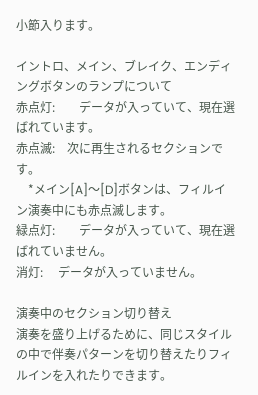小節入ります。

イントロ、メイン、ブレイク、エンディングボタンのランプについて
赤点灯:        データが入っていて、現在選ばれています。
赤点滅:    次に再生されるセクションです。
    *メイン[A]～[D]ボタンは、フィルイン演奏中にも赤点滅します。
緑点灯:        データが入っていて、現在選ばれていません。
消灯:     データが入っていません。

演奏中のセクション切り替え
演奏を盛り上げるために、同じスタイルの中で伴奏パターンを切り替えたりフィルインを入れたりできます。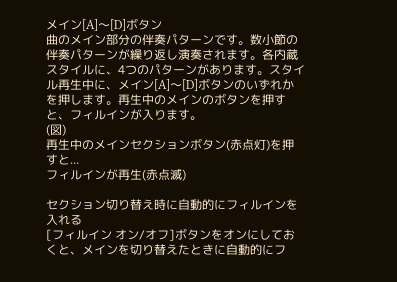メイン[A]～[D]ボタン
曲のメイン部分の伴奏パターンです。数小節の伴奏パターンが繰り返し演奏されます。各内蔵スタイルに、4つのパターンがあります。スタイル再生中に、メイン[A]～[D]ボタンのいずれかを押します。再生中のメインのボタンを押すと、フィルインが入ります。
(図)
再生中のメインセクションボタン(赤点灯)を押すと...
フィルインが再生(赤点滅)

セクション切り替え時に自動的にフィルインを入れる
[フィルイン オン/オフ]ボタンをオンにしておくと、メインを切り替えたときに自動的にフ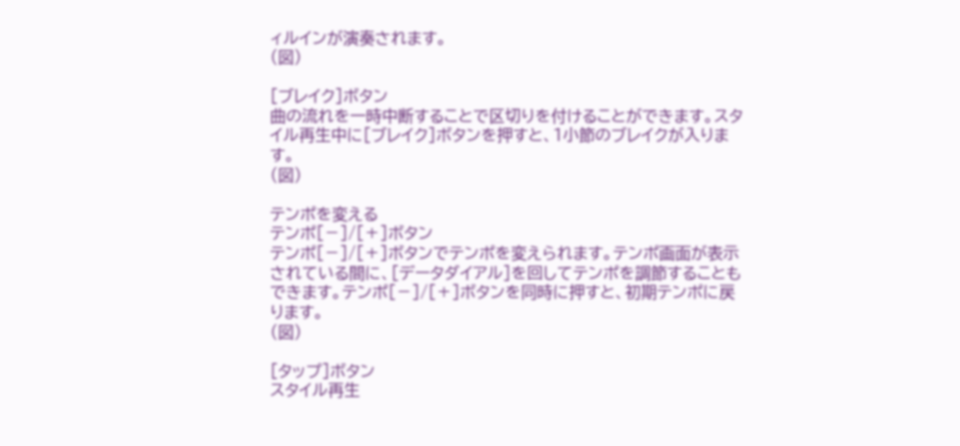ィルインが演奏されます。
(図)

[ブレイク]ボタン
曲の流れを一時中断することで区切りを付けることができます。スタイル再生中に[ブレイク]ボタンを押すと、1小節のブレイクが入ります。
(図)

テンポを変える
テンポ[－]/[＋]ボタン
テンポ[－]/[＋]ボタンでテンポを変えられます。テンポ画面が表示されている間に、[データダイアル]を回してテンポを調節することもできます。テンポ[－]/[＋]ボタンを同時に押すと、初期テンポに戻ります。
(図)

[タップ]ボタン
スタイル再生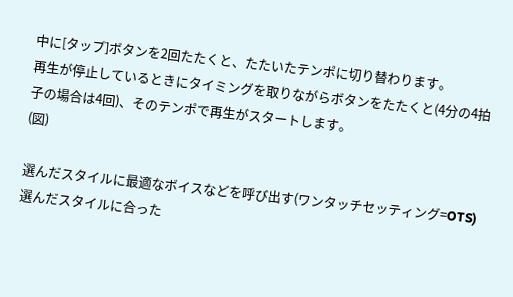中に[タップ]ボタンを2回たたくと、たたいたテンポに切り替わります。
再生が停止しているときにタイミングを取りながらボタンをたたくと(4分の4拍子の場合は4回)、そのテンポで再生がスタートします。
(図)

選んだスタイルに最適なボイスなどを呼び出す(ワンタッチセッティング=OTS)
選んだスタイルに合った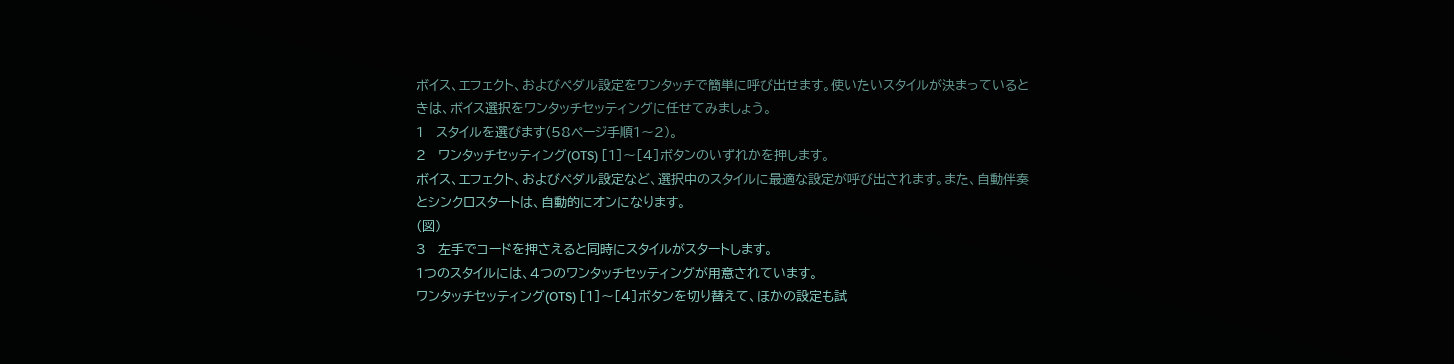ボイス、エフェクト、およびペダル設定をワンタッチで簡単に呼び出せます。使いたいスタイルが決まっているときは、ボイス選択をワンタッチセッティングに任せてみましょう。
1   スタイルを選びます(58ページ手順1～2)。
2   ワンタッチセッティング(OTS) [1]～[4]ボタンのいずれかを押します。
ボイス、エフェクト、およびペダル設定など、選択中のスタイルに最適な設定が呼び出されます。また、自動伴奏とシンクロスタートは、自動的にオンになります。
(図)
3   左手でコードを押さえると同時にスタイルがスタートします。
1つのスタイルには、4つのワンタッチセッティングが用意されています。
ワンタッチセッティング(OTS) [1]～[4]ボタンを切り替えて、ほかの設定も試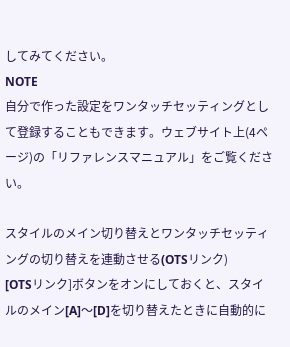してみてください。
NOTE
自分で作った設定をワンタッチセッティングとして登録することもできます。ウェブサイト上(4ページ)の「リファレンスマニュアル」をご覧ください。

スタイルのメイン切り替えとワンタッチセッティングの切り替えを連動させる(OTSリンク)
[OTSリンク]ボタンをオンにしておくと、スタイルのメイン[A]～[D]を切り替えたときに自動的に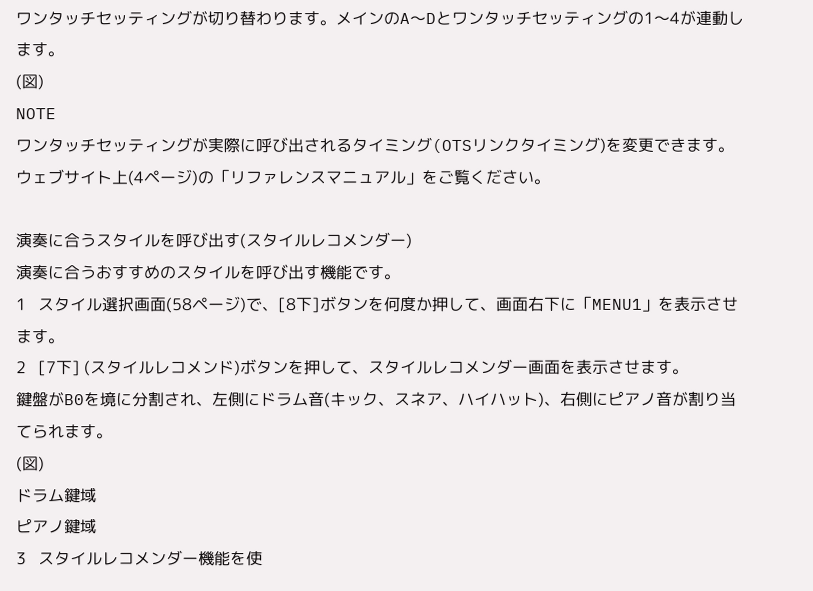ワンタッチセッティングが切り替わります。メインのA～Dとワンタッチセッティングの1～4が連動します。
(図)
NOTE
ワンタッチセッティングが実際に呼び出されるタイミング(OTSリンクタイミング)を変更できます。ウェブサイト上(4ページ)の「リファレンスマニュアル」をご覧ください。

演奏に合うスタイルを呼び出す(スタイルレコメンダー)
演奏に合うおすすめのスタイルを呼び出す機能です。
1   スタイル選択画面(58ページ)で、[8下]ボタンを何度か押して、画面右下に「MENU1」を表示させます。
2   [7下] (スタイルレコメンド)ボタンを押して、スタイルレコメンダー画面を表示させます。
鍵盤がB0を境に分割され、左側にドラム音(キック、スネア、ハイハット)、右側にピアノ音が割り当てられます。
(図)
ドラム鍵域
ピアノ鍵域
3   スタイルレコメンダー機能を使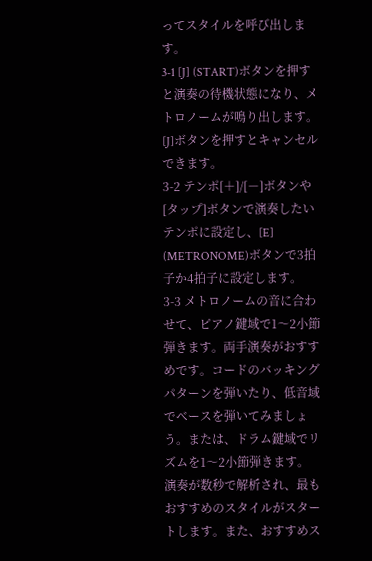ってスタイルを呼び出します。
3-1 [J] (START)ボタンを押すと演奏の待機状態になり、メトロノームが鳴り出します。
[J]ボタンを押すとキャンセルできます。
3-2 テンポ[＋]/[－]ボタンや[タップ]ボタンで演奏したいテンポに設定し、[E] (METRONOME)ボタンで3拍子か4拍子に設定します。
3-3 メトロノームの音に合わせて、ピアノ鍵域で1～2小節弾きます。両手演奏がおすすめです。コードのバッキングパターンを弾いたり、低音域でベースを弾いてみましょう。または、ドラム鍵域でリズムを1～2小節弾きます。
演奏が数秒で解析され、最もおすすめのスタイルがスタートします。また、おすすめス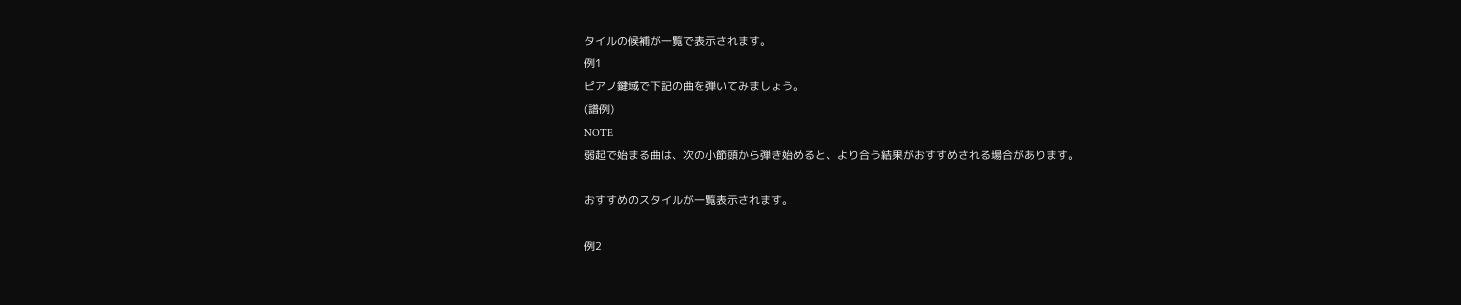タイルの候補が一覧で表示されます。
例1
ピアノ鍵域で下記の曲を弾いてみましょう。
(譜例)
NOTE
弱起で始まる曲は、次の小節頭から弾き始めると、より合う結果がおすすめされる場合があります。

おすすめのスタイルが一覧表示されます。

例2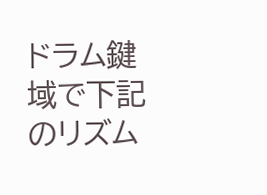ドラム鍵域で下記のリズム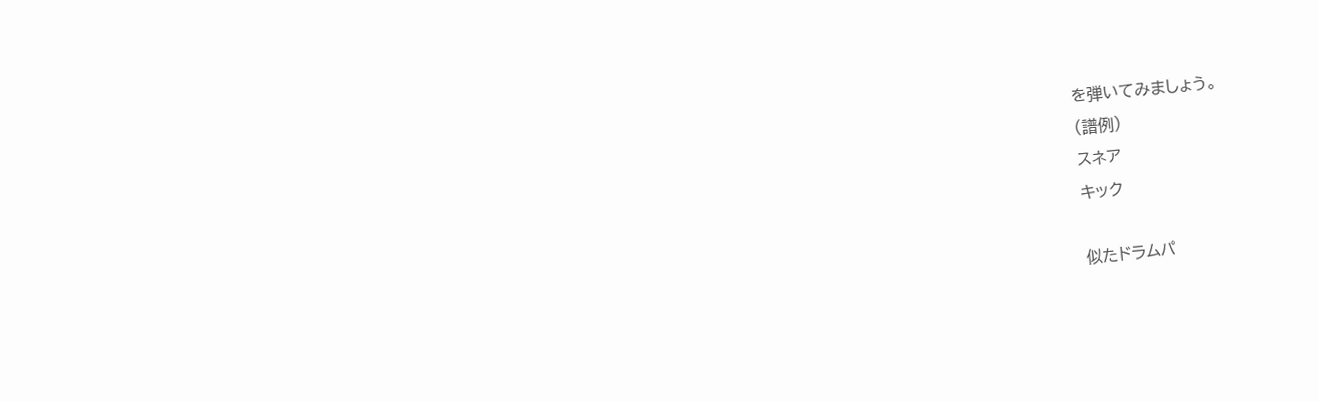を弾いてみましょう。
(譜例)
スネア
キック

似たドラムパ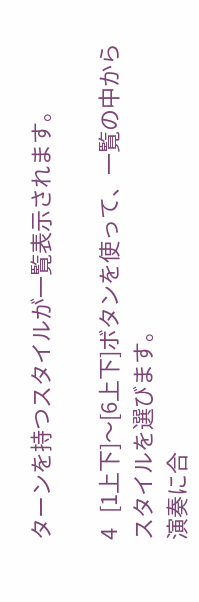ターンを持つスタイルが一覧表示されます。

4   [1上下]～[6上下]ボタンを使って、一覧の中からスタイルを選びます。
演奏に合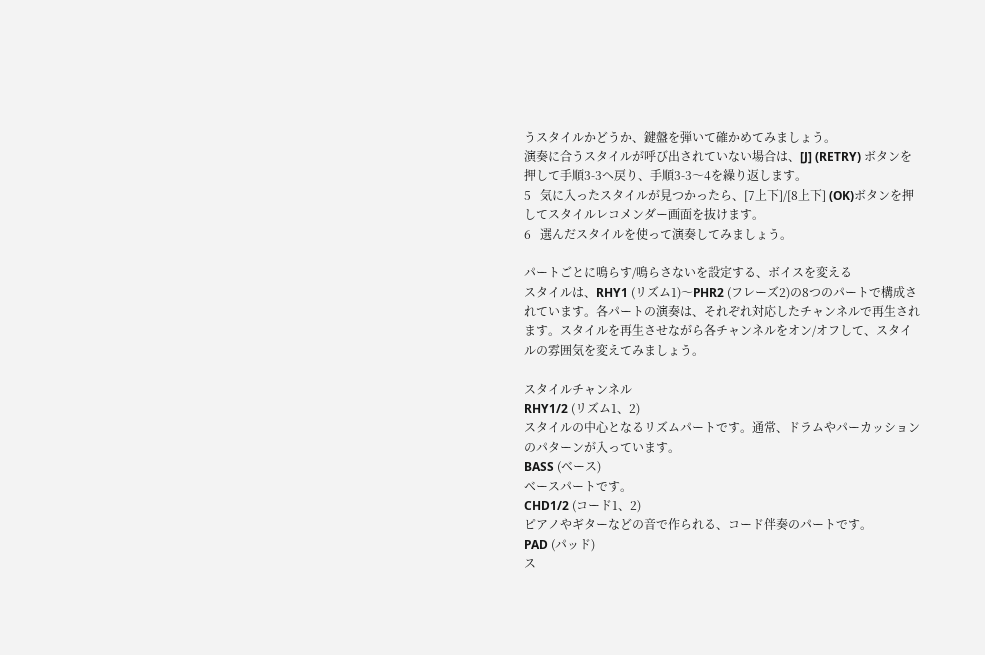うスタイルかどうか、鍵盤を弾いて確かめてみましょう。
演奏に合うスタイルが呼び出されていない場合は、[J] (RETRY) ボタンを押して手順3-3へ戻り、手順3-3～4を繰り返します。
5   気に入ったスタイルが見つかったら、[7上下]/[8上下] (OK)ボタンを押してスタイルレコメンダー画面を抜けます。
6   選んだスタイルを使って演奏してみましょう。

パートごとに鳴らす/鳴らさないを設定する、ボイスを変える
スタイルは、RHY1 (リズム1)～PHR2 (フレーズ2)の8つのパートで構成されています。各パートの演奏は、それぞれ対応したチャンネルで再生されます。スタイルを再生させながら各チャンネルをオン/オフして、スタイルの雰囲気を変えてみましょう。

スタイルチャンネル
RHY1/2 (リズム1、2)
スタイルの中心となるリズムパートです。通常、ドラムやパーカッションのパターンが入っています。
BASS (ベース)
ベースパートです。
CHD1/2 (コード1、2)
ピアノやギターなどの音で作られる、コード伴奏のパートです。
PAD (パッド)
ス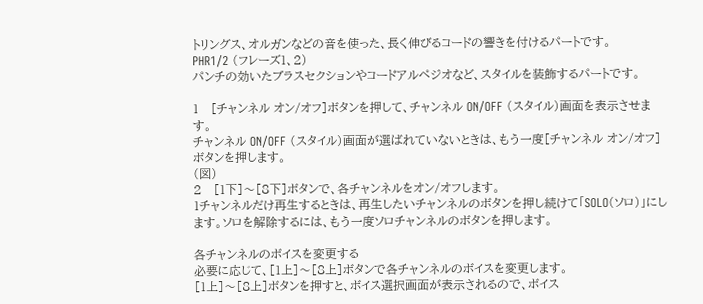トリングス、オルガンなどの音を使った、長く伸びるコードの響きを付けるパートです。
PHR1/2 (フレーズ1、2)
パンチの効いたブラスセクションやコードアルペジオなど、スタイルを装飾するパートです。

1   [チャンネル オン/オフ]ボタンを押して、チャンネル ON/OFF (スタイル)画面を表示させます。
チャンネル ON/OFF (スタイル)画面が選ばれていないときは、もう一度[チャンネル オン/オフ]ボタンを押します。
(図)
2   [1下]～[8下]ボタンで、各チャンネルをオン/オフします。
1チャンネルだけ再生するときは、再生したいチャンネルのボタンを押し続けて「SOLO(ソロ)」にします。ソロを解除するには、もう一度ソロチャンネルのボタンを押します。

各チャンネルのボイスを変更する
必要に応じて、[1上]～[8上]ボタンで各チャンネルのボイスを変更します。
[1上]～[8上]ボタンを押すと、ボイス選択画面が表示されるので、ボイス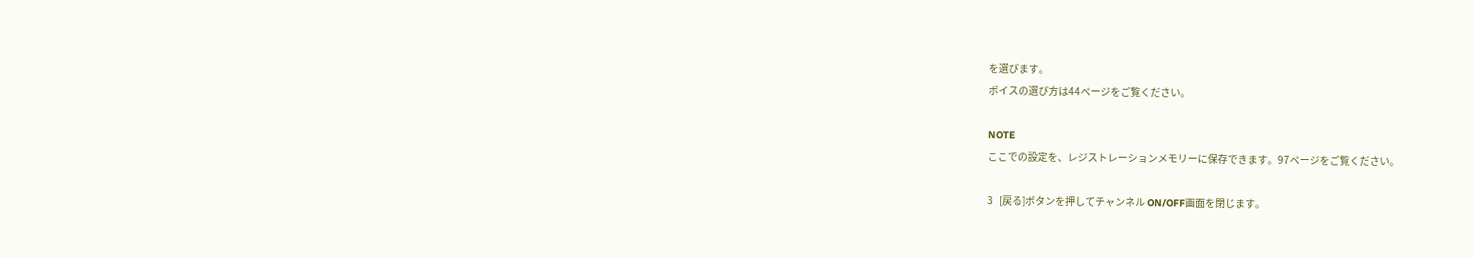を選びます。
ボイスの選び方は44ページをご覧ください。

NOTE
ここでの設定を、レジストレーションメモリーに保存できます。97ページをご覧ください。

3   [戻る]ボタンを押してチャンネル ON/OFF画面を閉じます。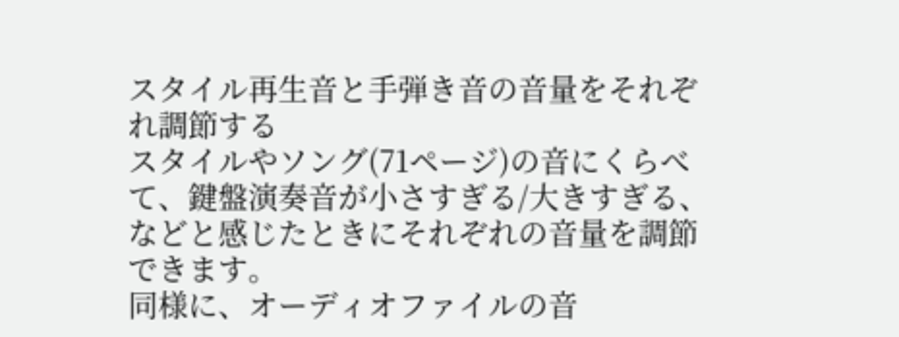スタイル再生音と手弾き音の音量をそれぞれ調節する
スタイルやソング(71ページ)の音にくらべて、鍵盤演奏音が小さすぎる/大きすぎる、などと感じたときにそれぞれの音量を調節できます。
同様に、オーディオファイルの音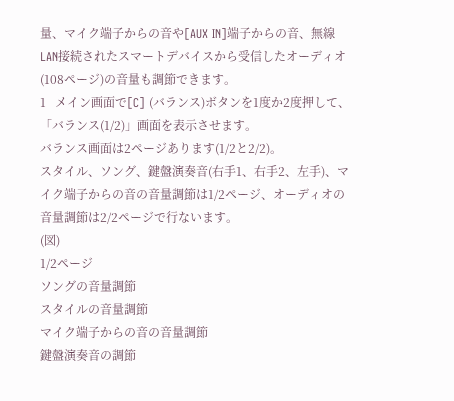量、マイク端子からの音や[AUX IN]端子からの音、無線LAN接続されたスマートデバイスから受信したオーディオ(108ページ)の音量も調節できます。
1   メイン画面で[C] (バランス)ボタンを1度か2度押して、「バランス(1/2)」画面を表示させます。
バランス画面は2ページあります(1/2と2/2)。
スタイル、ソング、鍵盤演奏音(右手1、右手2、左手)、マイク端子からの音の音量調節は1/2ページ、オーディオの音量調節は2/2ページで行ないます。
(図)
1/2ページ
ソングの音量調節
スタイルの音量調節
マイク端子からの音の音量調節
鍵盤演奏音の調節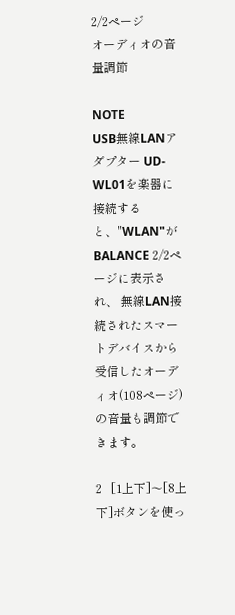2/2ページ
オーディオの音量調節

NOTE
USB無線LANアダプター UD-WL01を楽器に接続すると、"WLAN"がBALANCE 2/2ページに表示され、 無線LAN接続されたスマートデバイスから受信したオーディオ(108ページ)の音量も調節できます。

2   [1上下]～[8上下]ボタンを使っ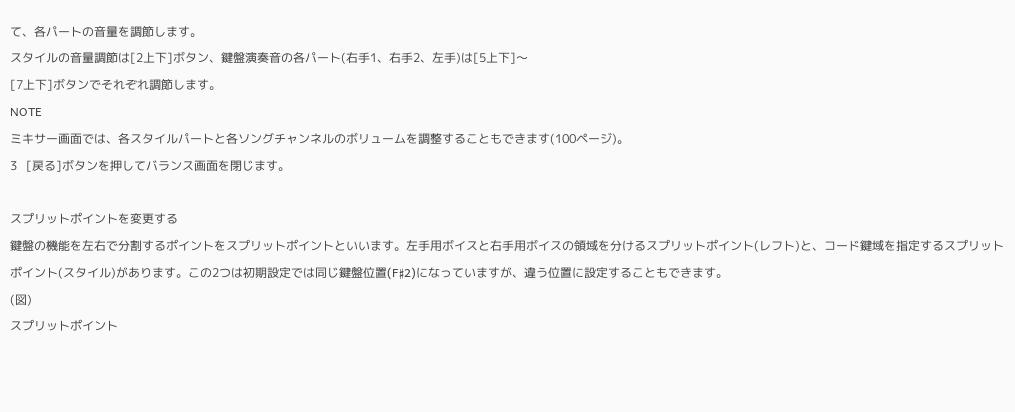て、各パートの音量を調節します。
スタイルの音量調節は[2上下]ボタン、鍵盤演奏音の各パート(右手1、右手2、左手)は[5上下]～
[7上下]ボタンでそれぞれ調節します。
NOTE
ミキサー画面では、各スタイルパートと各ソングチャンネルのボリュームを調整することもできます(100ページ)。
3   [戻る]ボタンを押してバランス画面を閉じます。

スプリットポイントを変更する
鍵盤の機能を左右で分割するポイントをスプリットポイントといいます。左手用ボイスと右手用ボイスの領域を分けるスプリットポイント(レフト)と、コード鍵域を指定するスプリットポイント(スタイル)があります。この2つは初期設定では同じ鍵盤位置(F♯2)になっていますが、違う位置に設定することもできます。
(図)
スプリットポイント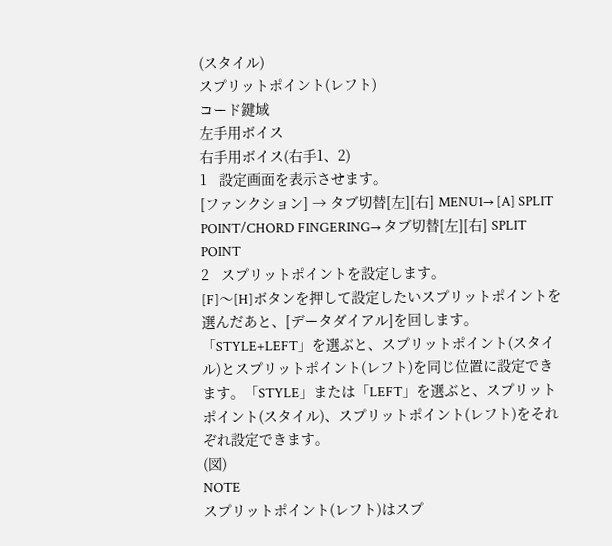(スタイル)
スプリットポイント(レフト)
コード鍵域
左手用ボイス
右手用ボイス(右手1、2)
1   設定画面を表示させます。
[ファンクション] → タブ切替[左][右] MENU1→ [A] SPLIT POINT/CHORD FINGERING→ タブ切替[左][右] SPLIT POINT
2   スプリットポイントを設定します。
[F]～[H]ボタンを押して設定したいスプリットポイントを選んだあと、[データダイアル]を回します。
「STYLE+LEFT」を選ぶと、スプリットポイント(スタイル)とスプリットポイント(レフト)を同じ位置に設定できます。「STYLE」または「LEFT」を選ぶと、スプリットポイント(スタイル)、スプリットポイント(レフト)をそれぞれ設定できます。
(図)
NOTE
スプリットポイント(レフト)はスプ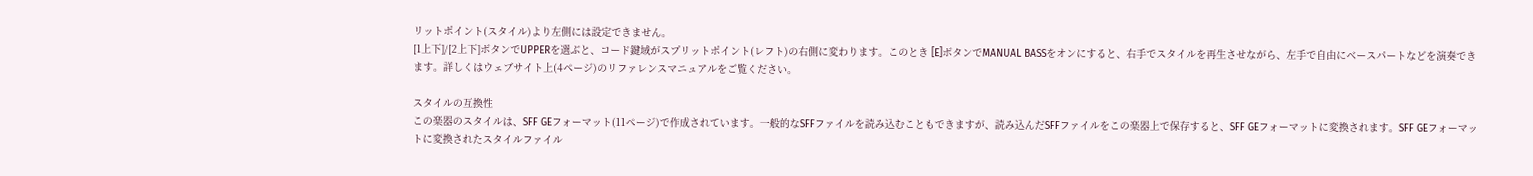リットポイント(スタイル)より左側には設定できません。
[1上下]/[2上下]ボタンでUPPERを選ぶと、コード鍵域がスプリットポイント(レフト)の右側に変わります。このとき [E]ボタンでMANUAL BASSをオンにすると、右手でスタイルを再生させながら、左手で自由にベースパートなどを演奏できます。詳しくはウェブサイト上(4ページ)のリファレンスマニュアルをご覧ください。

スタイルの互換性
この楽器のスタイルは、SFF GEフォーマット(11ページ)で作成されています。一般的なSFFファイルを読み込むこともできますが、読み込んだSFFファイルをこの楽器上で保存すると、SFF GEフォーマットに変換されます。SFF GEフォーマットに変換されたスタイルファイル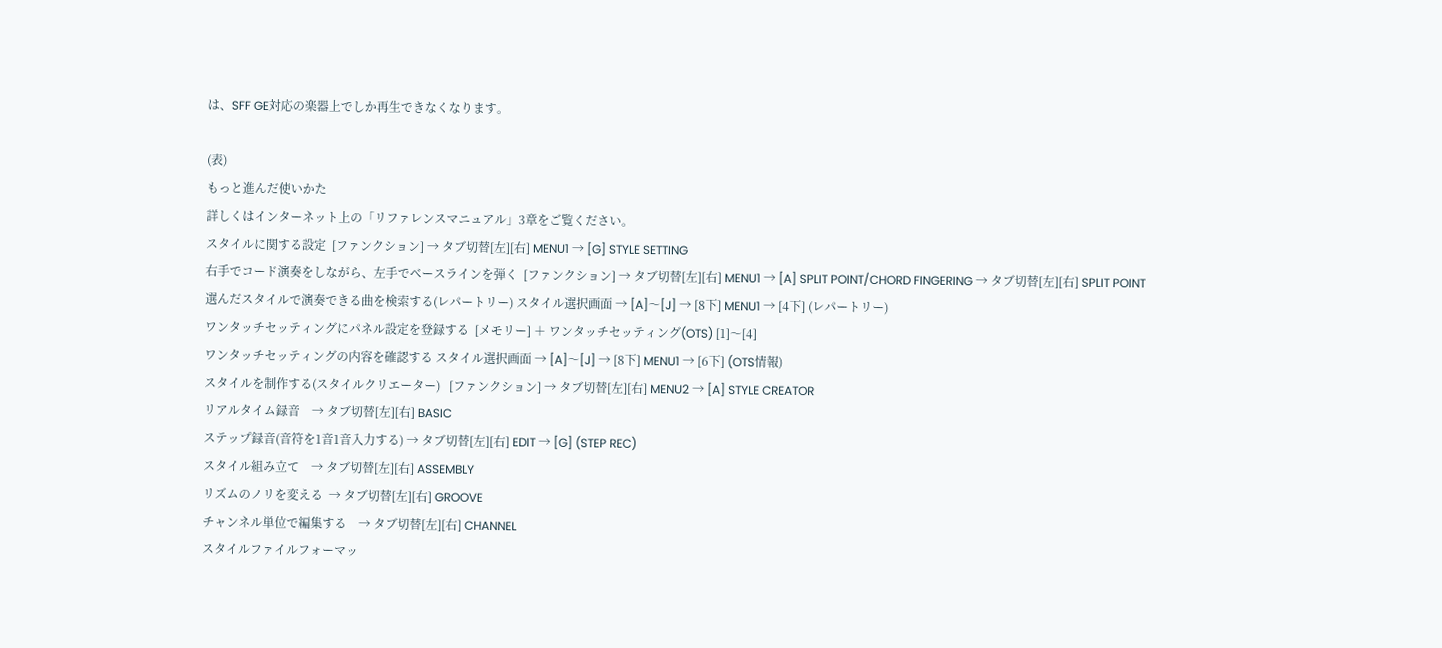は、SFF GE対応の楽器上でしか再生できなくなります。

(表)
もっと進んだ使いかた
詳しくはインターネット上の「リファレンスマニュアル」3章をご覧ください。
スタイルに関する設定  [ファンクション] → タブ切替[左][右] MENU1 → [G] STYLE SETTING
右手でコード演奏をしながら、左手でベースラインを弾く  [ファンクション] → タブ切替[左][右] MENU1 → [A] SPLIT POINT/CHORD FINGERING → タブ切替[左][右] SPLIT POINT
選んだスタイルで演奏できる曲を検索する(レパートリー) スタイル選択画面 → [A]～[J] → [8下] MENU1 → [4下] (レパートリー)
ワンタッチセッティングにパネル設定を登録する  [メモリー] ＋ ワンタッチセッティング(OTS) [1]～[4]
ワンタッチセッティングの内容を確認する スタイル選択画面 → [A]～[J] → [8下] MENU1 → [6下] (OTS情報)
スタイルを制作する(スタイルクリエーター)   [ファンクション] → タブ切替[左][右] MENU2 → [A] STYLE CREATOR
リアルタイム録音    → タブ切替[左][右] BASIC
ステップ録音(音符を1音1音入力する) → タブ切替[左][右] EDIT → [G] (STEP REC)
スタイル組み立て    → タブ切替[左][右] ASSEMBLY
リズムのノリを変える  → タブ切替[左][右] GROOVE
チャンネル単位で編集する    → タブ切替[左][右] CHANNEL
スタイルファイルフォーマッ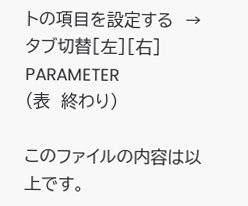トの項目を設定する  → タブ切替[左][右] PARAMETER
(表　終わり)

このファイルの内容は以上です。